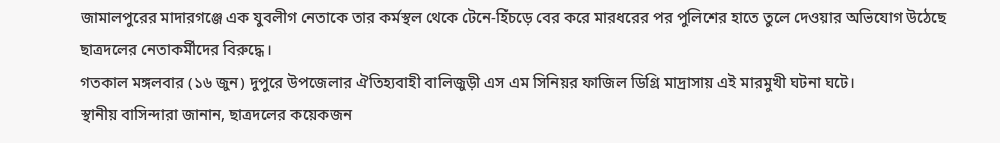জামালপুরের মাদারগঞ্জে এক যুবলীগ নেতাকে তার কর্মস্থল থেকে টেনে-হিঁচড়ে বের করে মারধরের পর পুলিশের হাতে তুলে দেওয়ার অভিযোগ উঠেছে ছাত্রদলের নেতাকর্মীদের বিরুদ্ধে।
গতকাল মঙ্গলবার (১৬ জুন) দুপুরে উপজেলার ঐতিহ্যবাহী বালিজুড়ী এস এম সিনিয়র ফাজিল ডিগ্রি মাদ্রাসায় এই মারমুখী ঘটনা ঘটে।
স্থানীয় বাসিন্দারা জানান, ছাত্রদলের কয়েকজন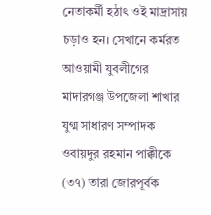নেতাকর্মী হঠাৎ ওই মাদ্রাসায় চড়াও হন। সেখানে কর্মরত আওয়ামী যুবলীগের মাদারগঞ্জ উপজেলা শাখার যুগ্ম সাধারণ সম্পাদক ওবায়দুর রহমান পাক্কীকে (৩৭) তারা জোরপূর্বক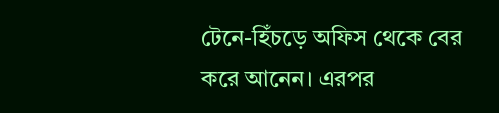টেনে-হিঁচড়ে অফিস থেকে বের করে আনেন। এরপর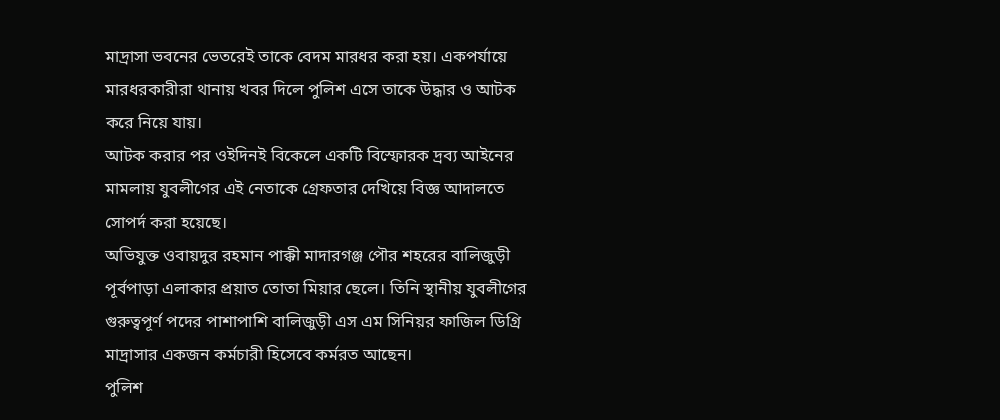মাদ্রাসা ভবনের ভেতরেই তাকে বেদম মারধর করা হয়। একপর্যায়ে মারধরকারীরা থানায় খবর দিলে পুলিশ এসে তাকে উদ্ধার ও আটক করে নিয়ে যায়।
আটক করার পর ওইদিনই বিকেলে একটি বিস্ফোরক দ্রব্য আইনের মামলায় যুবলীগের এই নেতাকে গ্রেফতার দেখিয়ে বিজ্ঞ আদালতে সোপর্দ করা হয়েছে।
অভিযুক্ত ওবায়দুর রহমান পাক্কী মাদারগঞ্জ পৌর শহরের বালিজুড়ী পূর্বপাড়া এলাকার প্রয়াত তোতা মিয়ার ছেলে। তিনি স্থানীয় যুবলীগের গুরুত্বপূর্ণ পদের পাশাপাশি বালিজুড়ী এস এম সিনিয়র ফাজিল ডিগ্রি মাদ্রাসার একজন কর্মচারী হিসেবে কর্মরত আছেন।
পুলিশ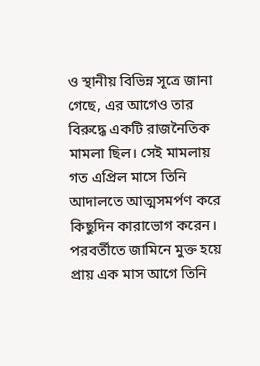ও স্থানীয় বিভিন্ন সূত্রে জানা গেছে, এর আগেও তার বিরুদ্ধে একটি রাজনৈতিক মামলা ছিল। সেই মামলায় গত এপ্রিল মাসে তিনি আদালতে আত্মসমর্পণ করে কিছুদিন কারাভোগ করেন। পরবর্তীতে জামিনে মুক্ত হয়ে প্রায় এক মাস আগে তিনি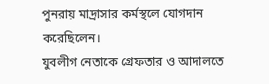পুনরায় মাদ্রাসার কর্মস্থলে যোগদান করেছিলেন।
যুবলীগ নেতাকে গ্রেফতার ও আদালতে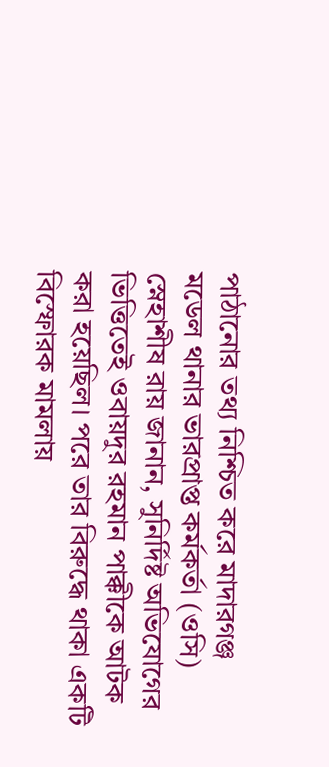পাঠানোর তথ্য নিশ্চিত করে মাদারগঞ্জ মডেল থানার ভারপ্রাপ্ত কর্মকর্তা (ওসি) স্নেহাশীষ রায় জানান, সুনির্দিষ্ট অভিযোগের ভিত্তিতেই ওবায়দুর রহমান পাক্কীকে আটক করা হয়েছিল। পরে তার বিরুদ্ধে থাকা একটি বিস্ফোরক মামলায়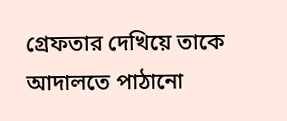গ্রেফতার দেখিয়ে তাকে আদালতে পাঠানো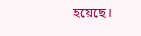হয়েছে।